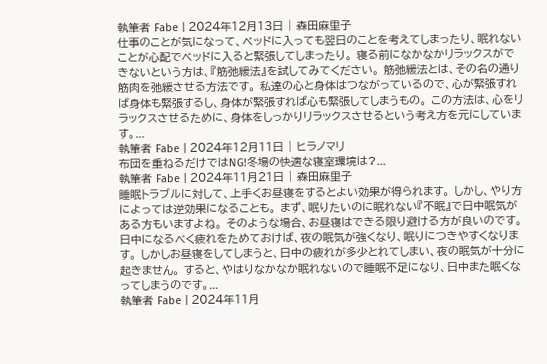執筆者 Fabe | 2024年12月13日 | 森田麻里子
仕事のことが気になって、ベッドに入っても翌日のことを考えてしまったり、眠れないことが心配でベッドに入ると緊張してしまったり。 寝る前になかなかリラックスができないという方は、『筋弛緩法』を試してみてください。 筋弛緩法とは、その名の通り筋肉を弛緩させる方法です。 私達の心と身体はつながっているので、心が緊張すれば身体も緊張するし、身体が緊張すれば心も緊張してしまうもの。 この方法は、心をリラックスさせるために、身体をしっかりリラックスさせるという考え方を元にしています。...
執筆者 Fabe | 2024年12月11日 | ヒラノマリ
布団を重ねるだけではNG!冬場の快適な寝室環境は?...
執筆者 Fabe | 2024年11月21日 | 森田麻里子
睡眠トラブルに対して、上手くお昼寝をするとよい効果が得られます。 しかし、やり方によっては逆効果になることも。 まず、眠りたいのに眠れない『不眠』で日中眠気がある方もいますよね。 そのような場合、お昼寝はできる限り避ける方が良いのです。 日中になるべく疲れをためておけば、夜の眠気が強くなり、眠りにつきやすくなります。 しかしお昼寝をしてしまうと、日中の疲れが多少とれてしまい、夜の眠気が十分に起きません。 すると、やはりなかなか眠れないので睡眠不足になり、日中また眠くなってしまうのです。...
執筆者 Fabe | 2024年11月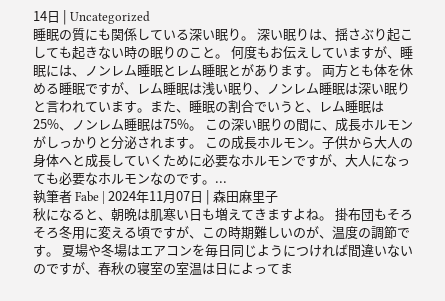14日 | Uncategorized
睡眠の質にも関係している深い眠り。 深い眠りは、揺さぶり起こしても起きない時の眠りのこと。 何度もお伝えしていますが、睡眠には、ノンレム睡眠とレム睡眠とがあります。 両方とも体を休める睡眠ですが、レム睡眠は浅い眠り、ノンレム睡眠は深い眠りと言われています。また、睡眠の割合でいうと、レム睡眠は25%、ノンレム睡眠は75%。 この深い眠りの間に、成長ホルモンがしっかりと分泌されます。 この成長ホルモン。子供から大人の身体へと成長していくために必要なホルモンですが、大人になっても必要なホルモンなのです。...
執筆者 Fabe | 2024年11月07日 | 森田麻里子
秋になると、朝晩は肌寒い日も増えてきますよね。 掛布団もそろそろ冬用に変える頃ですが、この時期難しいのが、温度の調節です。 夏場や冬場はエアコンを毎日同じようにつければ間違いないのですが、春秋の寝室の室温は日によってま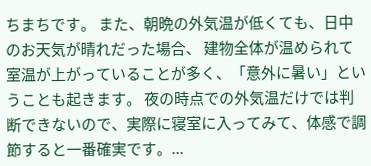ちまちです。 また、朝晩の外気温が低くても、日中のお天気が晴れだった場合、 建物全体が温められて室温が上がっていることが多く、「意外に暑い」ということも起きます。 夜の時点での外気温だけでは判断できないので、実際に寝室に入ってみて、体感で調節すると一番確実です。...